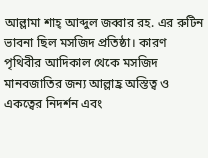আল্লামা শাহ্ আব্দুল জব্বার রহ. এর রুটিন ভাবনা ছিল মসজিদ প্রতিষ্ঠা। কারণ পৃথিবীর আদিকাল থেকে মসজিদ মানবজাতির জন্য আল্লাহ্র অস্তিত্ব ও একত্বের নিদর্শন এবং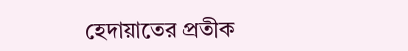হেদায়াতের প্রতীক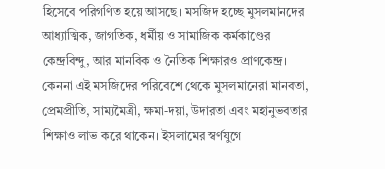হিসেবে পরিগণিত হয়ে আসছে। মসজিদ হচ্ছে মুসলমানদের আধ্যাত্মিক, জাগতিক, ধর্মীয় ও সামাজিক কর্মকাণ্ডের কেন্দ্রবিন্দু, আর মানবিক ও নৈতিক শিক্ষারও প্রাণকেন্দ্র। কেননা এই মসজিদের পরিবেশে থেকে মুসলমানেরা মানবতা, প্রেমপ্রীতি, সাম্যমৈত্রী, ক্ষমা-দয়া, উদারতা এবং মহানুভবতার শিক্ষাও লাভ করে থাকেন। ইসলামের স্বর্ণযুগে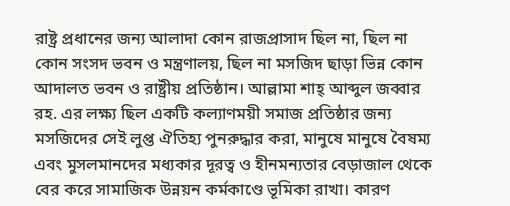রাষ্ট্র প্রধানের জন্য আলাদা কোন রাজপ্রাসাদ ছিল না, ছিল না কোন সংসদ ভবন ও মন্ত্রণালয়, ছিল না মসজিদ ছাড়া ভিন্ন কোন আদালত ভবন ও রাষ্ট্রীয় প্রতিষ্ঠান। আল্লামা শাহ্ আব্দুল জব্বার রহ. এর লক্ষ্য ছিল একটি কল্যাণময়ী সমাজ প্রতিষ্ঠার জন্য মসজিদের সেই লুপ্ত ঐতিহ্য পুনরুদ্ধার করা, মানুষে মানুষে বৈষম্য এবং মুসলমানদের মধ্যকার দূরত্ব ও হীনমন্যতার বেড়াজাল থেকে বের করে সামাজিক উন্নয়ন কর্মকাণ্ডে ভূমিকা রাখা। কারণ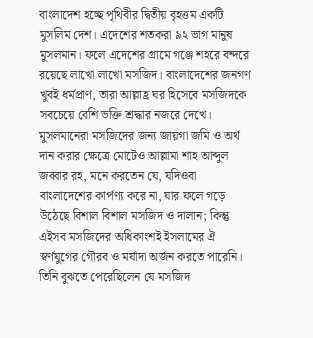বাংলাদেশ হচ্ছে পৃথিবীর দ্বিতীয় বৃহত্তম একটি মুসলিম দেশ। এদেশের শতকরা ৯২ ভাগ মানুষ মুসলমান। ফলে এদেশের গ্রামে গঞ্জে শহরে বন্দরে রয়েছে লাখো লাখো মসজিদ। বাংলাদেশের জনগণ খুবই ধর্মপ্রাণ, তারা আল্লাহ্র ঘর হিসেবে মসজিদকে সবচেয়ে বেশি ভক্তি শ্রদ্ধার নজরে দেখে।
মুসলমানেরা মসজিদের জন্য জায়গা জমি ও অর্থ দান করার ক্ষেত্রে মোটেও আল্লামা শাহ আব্দুল জব্বার রহ, মনে করতেন যে, যদিওবা বাংলাদেশের কার্পণ্য করে না, যার ফলে গড়ে উঠেছে বিশাল বিশাল মসজিদ ও দালান; কিন্তু এইসব মসজিদের অধিকাংশই ইসলামের ঐ স্বর্ণযুগের গৌরব ও মর্যাদা অর্জন করতে পারেনি। তিনি বুঝতে পেরেছিলেন যে মসজিদ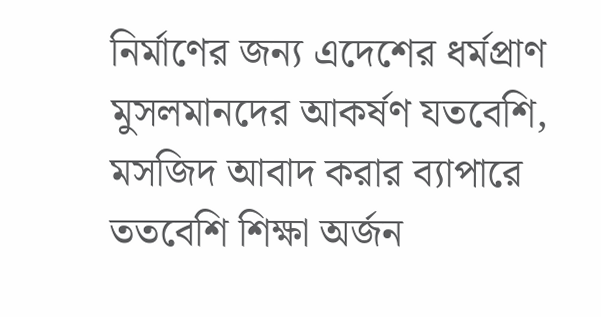নির্মাণের জন্য এদেশের ধর্মপ্রাণ মুসলমানদের আকর্ষণ যতবেশি, মসজিদ আবাদ করার ব্যাপারে ততবেশি শিক্ষা অর্জন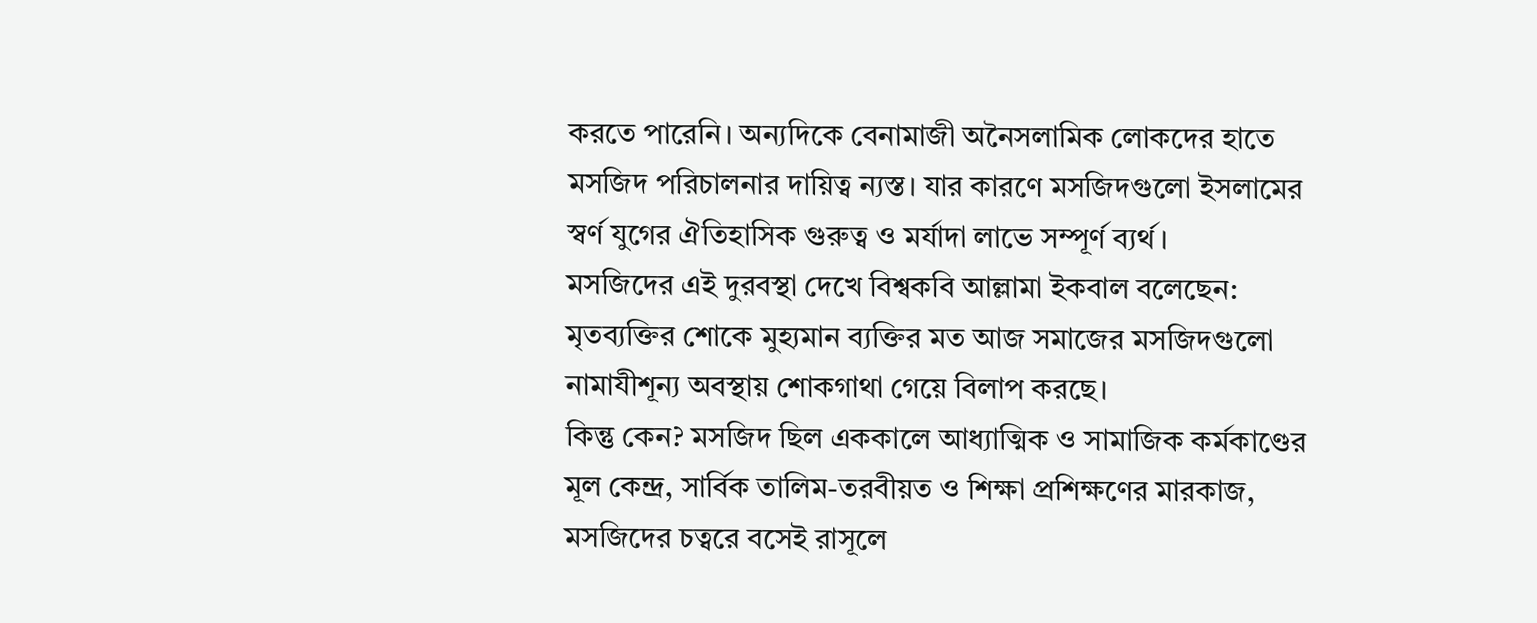করতে পারেনি। অন্যদিকে বেনামাজী অনৈসলামিক লোকদের হাতে মসজিদ পরিচালনার দায়িত্ব ন্যস্ত। যার কারণে মসজিদগুলো ইসলামের স্বর্ণ যুগের ঐতিহাসিক গুরুত্ব ও মর্যাদা লাভে সম্পূর্ণ ব্যর্থ।
মসজিদের এই দুরবস্থা দেখে বিশ্বকবি আল্লামা ইকবাল বলেছেন: মৃতব্যক্তির শোকে মুহ্যমান ব্যক্তির মত আজ সমাজের মসজিদগুলো নামাযীশূন্য অবস্থায় শোকগাথা গেয়ে বিলাপ করছে।
কিন্তু কেন? মসজিদ ছিল এককালে আধ্যাত্মিক ও সামাজিক কর্মকাণ্ডের মূল কেন্দ্র, সার্বিক তালিম-তরবীয়ত ও শিক্ষা প্রশিক্ষণের মারকাজ, মসজিদের চত্বরে বসেই রাসূলে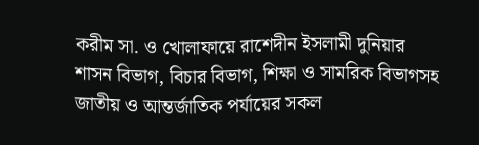করীম সা. ও খোলাফায়ে রাশেদীন ইসলামী দুনিয়ার শাসন বিভাগ, বিচার বিভাগ, শিক্ষা ও সামরিক বিভাগসহ জাতীয় ও আন্তর্জাতিক পর্যায়ের সকল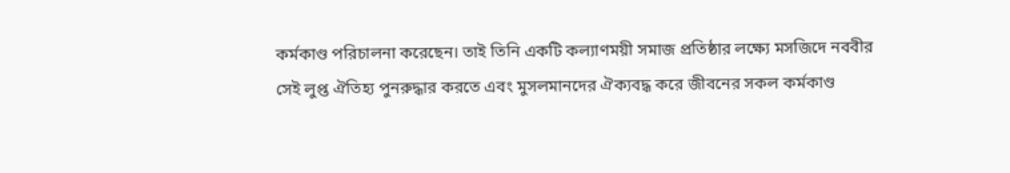কর্মকাণ্ড পরিচালনা করেছেন। তাই তিনি একটি কল্যাণময়ী সমাজ প্রতিষ্ঠার লক্ষ্যে মসজিদে নববীর সেই লুপ্ত ঐতিহ্য পুনরুদ্ধার করতে এবং মুসলমানদের ঐক্যবদ্ধ করে জীবনের সকল কর্মকাণ্ড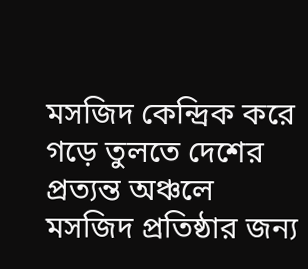মসজিদ কেন্দ্রিক করে গড়ে তুলতে দেশের প্রত্যন্ত অঞ্চলে মসজিদ প্রতিষ্ঠার জন্য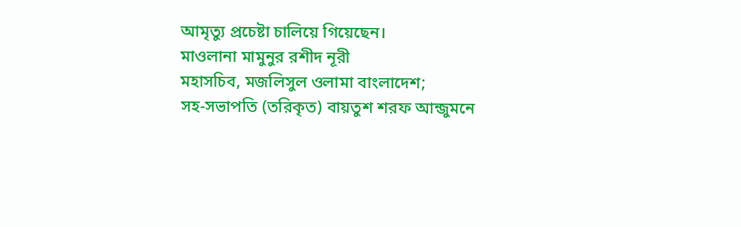আমৃত্যু প্রচেষ্টা চালিয়ে গিয়েছেন।
মাওলানা মামুনুর রশীদ নূরী
মহাসচিব, মজলিসুল ওলামা বাংলাদেশ;
সহ-সভাপতি (তরিকৃত) বায়তুশ শরফ আন্জুমনে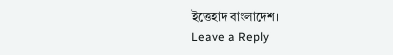ইত্তেহাদ বাংলাদেশ।
Leave a Reply